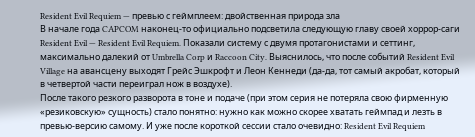Resident Evil Requiem — превью с геймплеем: двойственная природа зла
В начале года CAPCOM наконец-то официально подсветила следующую главу своей хоррор-саги Resident Evil — Resident Evil Requiem. Показали систему с двумя протагонистами и сеттинг, максимально далекий от Umbrella Corp и Raccoon City. Выяснилось, что после событий Resident Evil Village на авансцену выходят Грейс Эшкрофт и Леон Кеннеди (да-да, тот самый акробат, который в четвертой части переиграл нож в воздухе).
После такого резкого разворота в тоне и подаче (при этом серия не потеряла свою фирменную «резиковскую» сущность) стало понятно: нужно как можно скорее хватать геймпад и лезть в превью-версию самому. И уже после короткой сессии стало очевидно: Resident Evil Requiem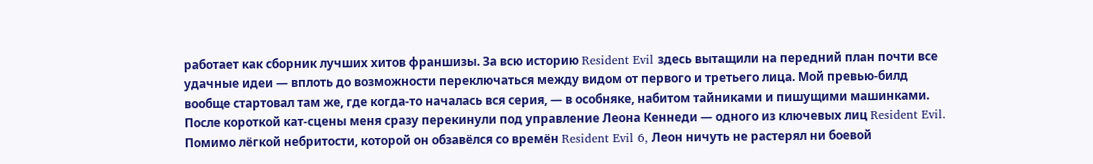работает как сборник лучших хитов франшизы. За всю историю Resident Evil здесь вытащили на передний план почти все удачные идеи — вплоть до возможности переключаться между видом от первого и третьего лица. Мой превью-билд вообще стартовал там же, где когда-то началась вся серия, — в особняке, набитом тайниками и пишущими машинками.
После короткой кат-сцены меня сразу перекинули под управление Леона Кеннеди — одного из ключевых лиц Resident Evil. Помимо лёгкой небритости, которой он обзавёлся со времён Resident Evil 6, Леон ничуть не растерял ни боевой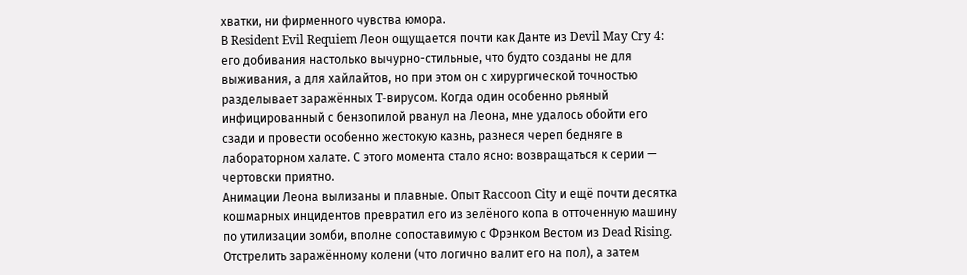хватки, ни фирменного чувства юмора.
В Resident Evil Requiem Леон ощущается почти как Данте из Devil May Cry 4: его добивания настолько вычурно-стильные, что будто созданы не для выживания, а для хайлайтов, но при этом он с хирургической точностью разделывает заражённых T-вирусом. Когда один особенно рьяный инфицированный с бензопилой рванул на Леона, мне удалось обойти его сзади и провести особенно жестокую казнь, разнеся череп бедняге в лабораторном халате. С этого момента стало ясно: возвращаться к серии — чертовски приятно.
Анимации Леона вылизаны и плавные. Опыт Raccoon City и ещё почти десятка кошмарных инцидентов превратил его из зелёного копа в отточенную машину по утилизации зомби, вполне сопоставимую с Фрэнком Вестом из Dead Rising. Отстрелить заражённому колени (что логично валит его на пол), а затем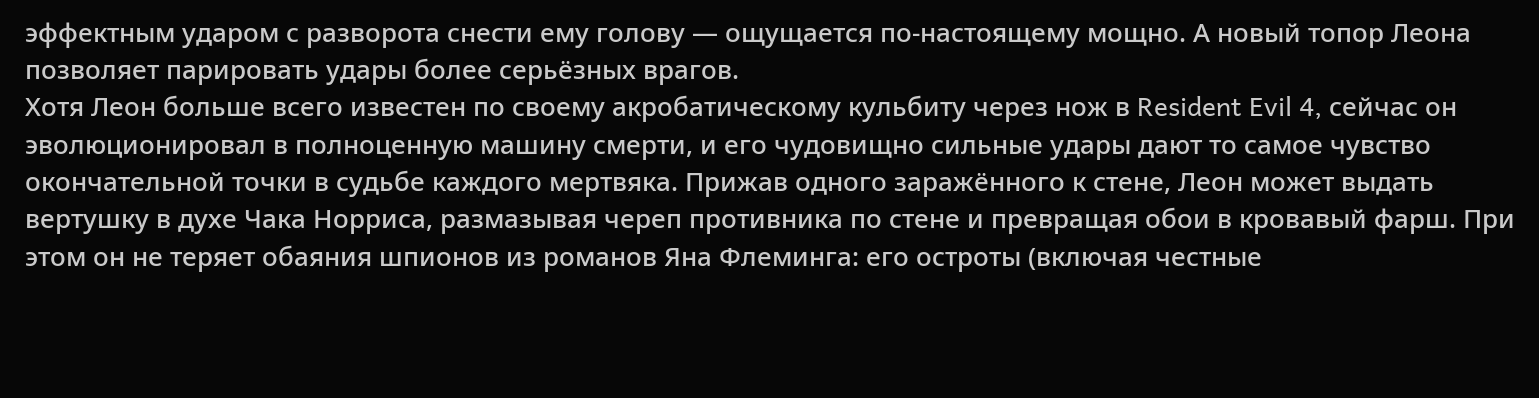эффектным ударом с разворота снести ему голову — ощущается по-настоящему мощно. А новый топор Леона позволяет парировать удары более серьёзных врагов.
Хотя Леон больше всего известен по своему акробатическому кульбиту через нож в Resident Evil 4, сейчас он эволюционировал в полноценную машину смерти, и его чудовищно сильные удары дают то самое чувство окончательной точки в судьбе каждого мертвяка. Прижав одного заражённого к стене, Леон может выдать вертушку в духе Чака Норриса, размазывая череп противника по стене и превращая обои в кровавый фарш. При этом он не теряет обаяния шпионов из романов Яна Флеминга: его остроты (включая честные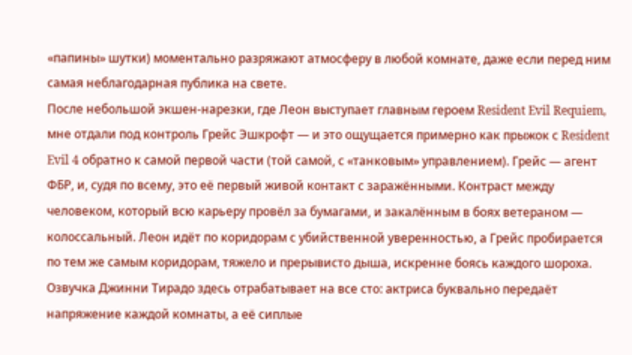«папины» шутки) моментально разряжают атмосферу в любой комнате, даже если перед ним самая неблагодарная публика на свете.
После небольшой экшен-нарезки, где Леон выступает главным героем Resident Evil Requiem, мне отдали под контроль Грейс Эшкрофт — и это ощущается примерно как прыжок с Resident Evil 4 обратно к самой первой части (той самой, с «танковым» управлением). Грейс — агент ФБР, и, судя по всему, это её первый живой контакт с заражёнными. Контраст между человеком, который всю карьеру провёл за бумагами, и закалённым в боях ветераном — колоссальный. Леон идёт по коридорам с убийственной уверенностью, а Грейс пробирается по тем же самым коридорам, тяжело и прерывисто дыша, искренне боясь каждого шороха.
Озвучка Джинни Тирадо здесь отрабатывает на все сто: актриса буквально передаёт напряжение каждой комнаты, а её сиплые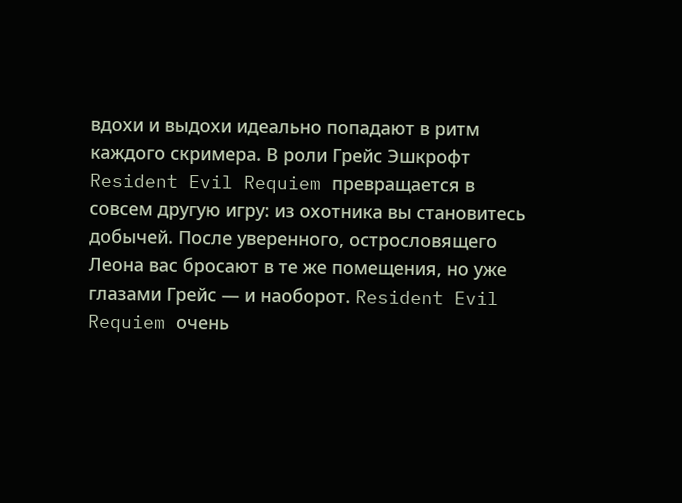вдохи и выдохи идеально попадают в ритм каждого скримера. В роли Грейс Эшкрофт Resident Evil Requiem превращается в совсем другую игру: из охотника вы становитесь добычей. После уверенного, острословящего Леона вас бросают в те же помещения, но уже глазами Грейс — и наоборот. Resident Evil Requiem очень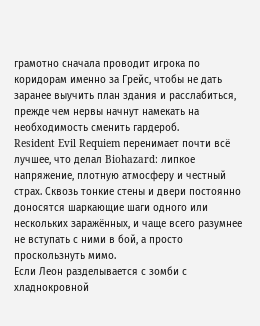грамотно сначала проводит игрока по коридорам именно за Грейс, чтобы не дать заранее выучить план здания и расслабиться, прежде чем нервы начнут намекать на необходимость сменить гардероб.
Resident Evil Requiem перенимает почти всё лучшее, что делал Biohazard: липкое напряжение, плотную атмосферу и честный страх. Сквозь тонкие стены и двери постоянно доносятся шаркающие шаги одного или нескольких заражённых, и чаще всего разумнее не вступать с ними в бой, а просто проскользнуть мимо.
Если Леон разделывается с зомби с хладнокровной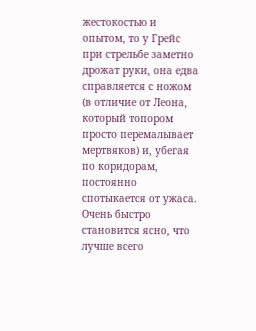жестокостью и опытом, то у Грейс при стрельбе заметно дрожат руки, она едва справляется с ножом (в отличие от Леона, который топором просто перемалывает мертвяков) и, убегая по коридорам, постоянно спотыкается от ужаса. Очень быстро становится ясно, что лучше всего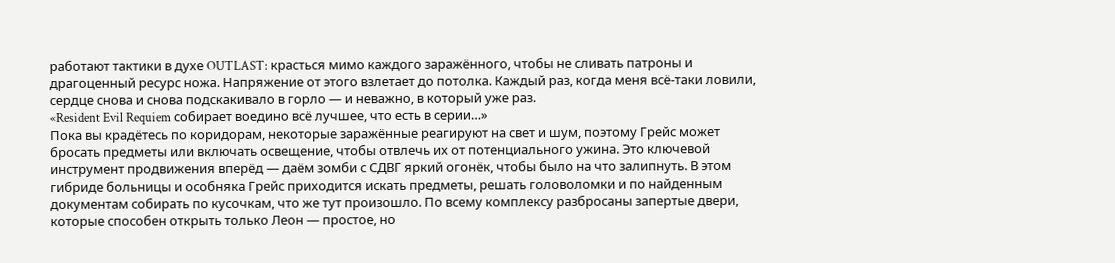работают тактики в духе OUTLAST: красться мимо каждого заражённого, чтобы не сливать патроны и драгоценный ресурс ножа. Напряжение от этого взлетает до потолка. Каждый раз, когда меня всё-таки ловили, сердце снова и снова подскакивало в горло — и неважно, в который уже раз.
«Resident Evil Requiem собирает воедино всё лучшее, что есть в серии…»
Пока вы крадётесь по коридорам, некоторые заражённые реагируют на свет и шум, поэтому Грейс может бросать предметы или включать освещение, чтобы отвлечь их от потенциального ужина. Это ключевой инструмент продвижения вперёд — даём зомби с СДВГ яркий огонёк, чтобы было на что залипнуть. В этом гибриде больницы и особняка Грейс приходится искать предметы, решать головоломки и по найденным документам собирать по кусочкам, что же тут произошло. По всему комплексу разбросаны запертые двери, которые способен открыть только Леон — простое, но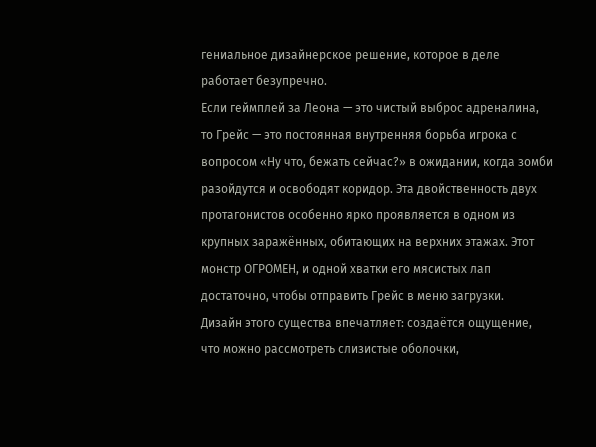гениальное дизайнерское решение, которое в деле работает безупречно.
Если геймплей за Леона — это чистый выброс адреналина, то Грейс — это постоянная внутренняя борьба игрока с вопросом «Ну что, бежать сейчас?» в ожидании, когда зомби разойдутся и освободят коридор. Эта двойственность двух протагонистов особенно ярко проявляется в одном из крупных заражённых, обитающих на верхних этажах. Этот монстр ОГРОМЕН, и одной хватки его мясистых лап достаточно, чтобы отправить Грейс в меню загрузки.
Дизайн этого существа впечатляет: создаётся ощущение, что можно рассмотреть слизистые оболочки,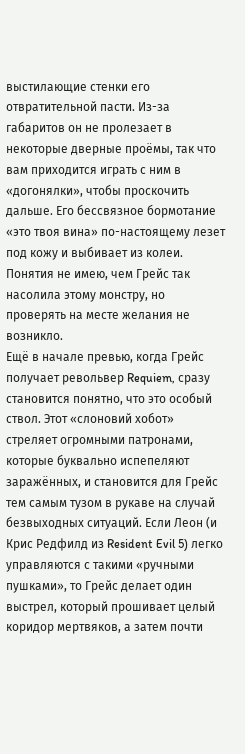выстилающие стенки его отвратительной пасти. Из-за габаритов он не пролезает в некоторые дверные проёмы, так что вам приходится играть с ним в «догонялки», чтобы проскочить дальше. Его бессвязное бормотание «это твоя вина» по-настоящему лезет под кожу и выбивает из колеи. Понятия не имею, чем Грейс так насолила этому монстру, но проверять на месте желания не возникло.
Ещё в начале превью, когда Грейс получает револьвер Requiem, сразу становится понятно, что это особый ствол. Этот «слоновий хобот» стреляет огромными патронами, которые буквально испепеляют заражённых, и становится для Грейс тем самым тузом в рукаве на случай безвыходных ситуаций. Если Леон (и Крис Редфилд из Resident Evil 5) легко управляются с такими «ручными пушками», то Грейс делает один выстрел, который прошивает целый коридор мертвяков, а затем почти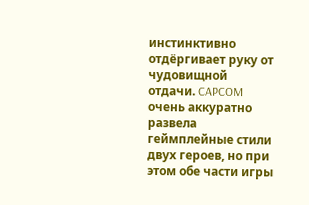инстинктивно отдёргивает руку от чудовищной отдачи. CAPCOM очень аккуратно развела геймплейные стили двух героев, но при этом обе части игры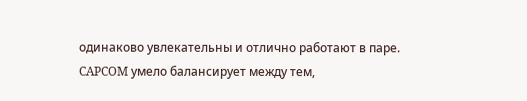одинаково увлекательны и отлично работают в паре.
CAPCOM умело балансирует между тем,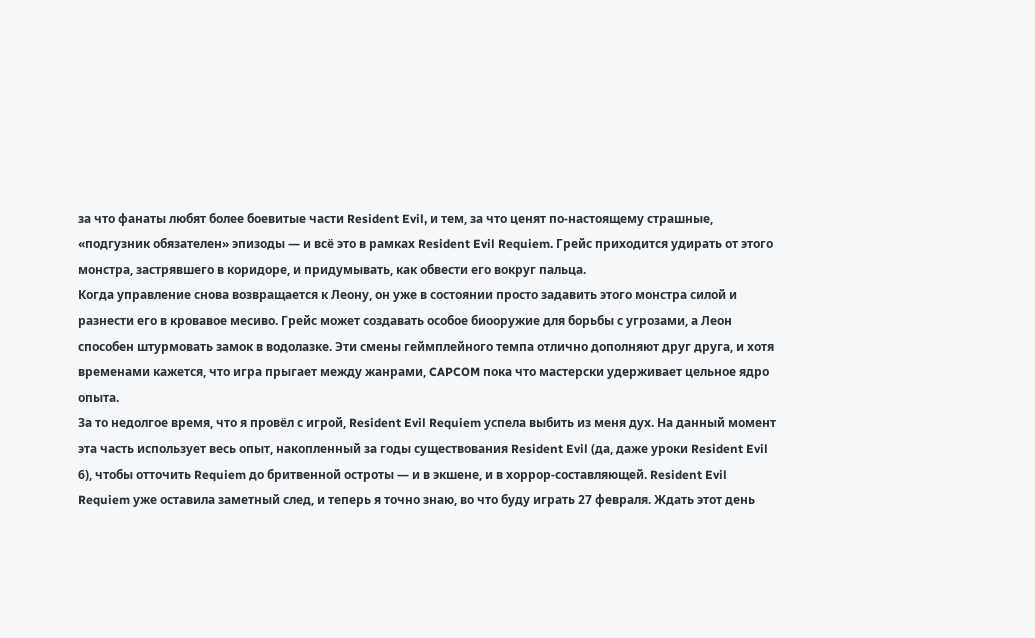за что фанаты любят более боевитые части Resident Evil, и тем, за что ценят по-настоящему страшные, «подгузник обязателен» эпизоды — и всё это в рамках Resident Evil Requiem. Грейс приходится удирать от этого монстра, застрявшего в коридоре, и придумывать, как обвести его вокруг пальца.
Когда управление снова возвращается к Леону, он уже в состоянии просто задавить этого монстра силой и разнести его в кровавое месиво. Грейс может создавать особое биооружие для борьбы с угрозами, а Леон способен штурмовать замок в водолазке. Эти смены геймплейного темпа отлично дополняют друг друга, и хотя временами кажется, что игра прыгает между жанрами, CAPCOM пока что мастерски удерживает цельное ядро опыта.
За то недолгое время, что я провёл с игрой, Resident Evil Requiem успела выбить из меня дух. На данный момент эта часть использует весь опыт, накопленный за годы существования Resident Evil (да, даже уроки Resident Evil 6), чтобы отточить Requiem до бритвенной остроты — и в экшене, и в хоррор-составляющей. Resident Evil Requiem уже оставила заметный след, и теперь я точно знаю, во что буду играть 27 февраля. Ждать этот день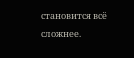становится всё сложнее.